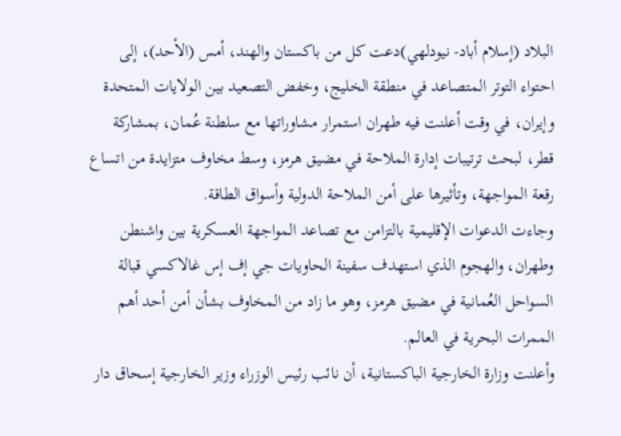البلاد (إسلام أباد- نيودلهي)دعت كل من باكستان والهند، أمس (الأحد)، إلى احتواء التوتر المتصاعد في منطقة الخليج، وخفض التصعيد بين الولايات المتحدة وإيران، في وقت أعلنت فيه طهران استمرار مشاوراتها مع سلطنة عُمان، بمشاركة قطر، لبحث ترتيبات إدارة الملاحة في مضيق هرمز، وسط مخاوف متزايدة من اتساع رقعة المواجهة، وتأثيرها على أمن الملاحة الدولية وأسواق الطاقة.
وجاءت الدعوات الإقليمية بالتزامن مع تصاعد المواجهة العسكرية بين واشنطن وطهران، والهجوم الذي استهدف سفينة الحاويات جي إف إس غالاكسي قبالة السواحل العُمانية في مضيق هرمز، وهو ما زاد من المخاوف بشأن أمن أحد أهم الممرات البحرية في العالم.
وأعلنت وزارة الخارجية الباكستانية، أن نائب رئيس الوزراء وزير الخارجية إسحاق دار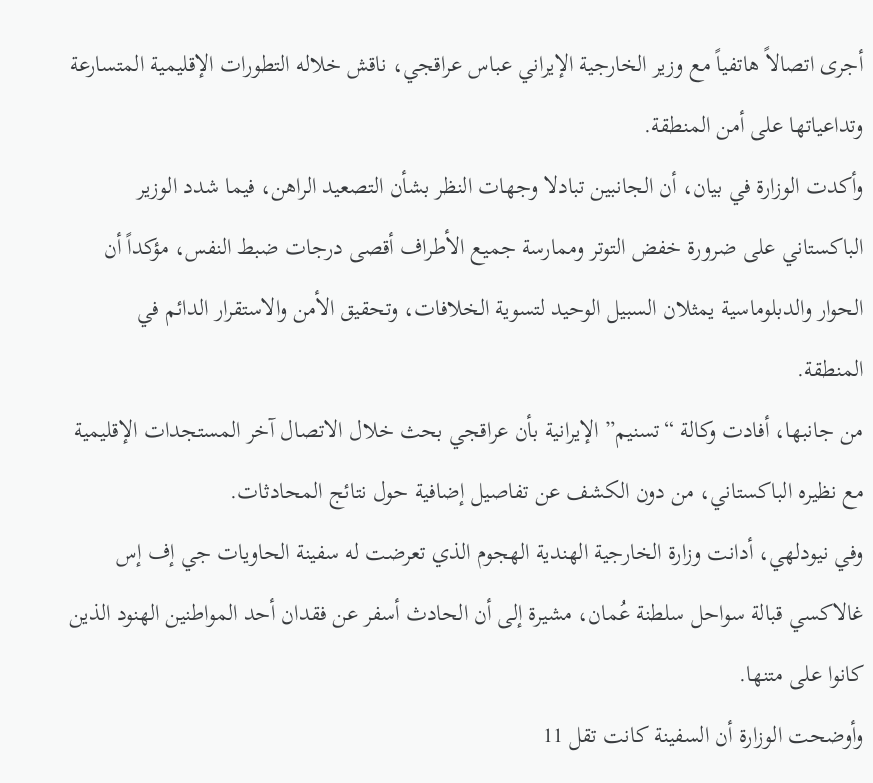أجرى اتصالاً هاتفياً مع وزير الخارجية الإيراني عباس عراقجي، ناقش خلاله التطورات الإقليمية المتسارعة وتداعياتها على أمن المنطقة.
وأكدت الوزارة في بيان، أن الجانبين تبادلا وجهات النظر بشأن التصعيد الراهن، فيما شدد الوزير الباكستاني على ضرورة خفض التوتر وممارسة جميع الأطراف أقصى درجات ضبط النفس، مؤكداً أن الحوار والدبلوماسية يمثلان السبيل الوحيد لتسوية الخلافات، وتحقيق الأمن والاستقرار الدائم في المنطقة.
من جانبها، أفادت وكالة “تسنيم” الإيرانية بأن عراقجي بحث خلال الاتصال آخر المستجدات الإقليمية مع نظيره الباكستاني، من دون الكشف عن تفاصيل إضافية حول نتائج المحادثات.
وفي نيودلهي، أدانت وزارة الخارجية الهندية الهجوم الذي تعرضت له سفينة الحاويات جي إف إس غالاكسي قبالة سواحل سلطنة عُمان، مشيرة إلى أن الحادث أسفر عن فقدان أحد المواطنين الهنود الذين كانوا على متنها.
وأوضحت الوزارة أن السفينة كانت تقل 11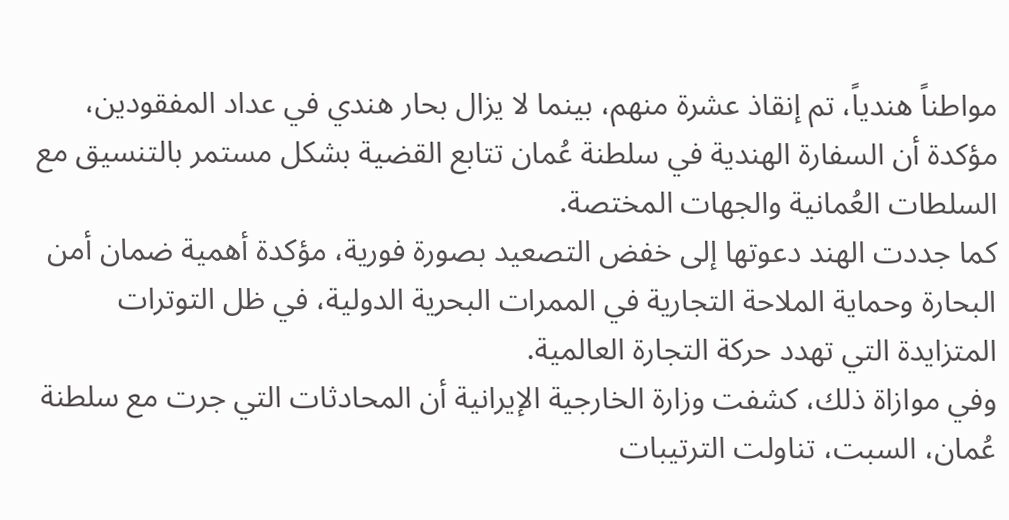مواطناً هندياً، تم إنقاذ عشرة منهم، بينما لا يزال بحار هندي في عداد المفقودين، مؤكدة أن السفارة الهندية في سلطنة عُمان تتابع القضية بشكل مستمر بالتنسيق مع السلطات العُمانية والجهات المختصة.
كما جددت الهند دعوتها إلى خفض التصعيد بصورة فورية، مؤكدة أهمية ضمان أمن البحارة وحماية الملاحة التجارية في الممرات البحرية الدولية، في ظل التوترات المتزايدة التي تهدد حركة التجارة العالمية.
وفي موازاة ذلك، كشفت وزارة الخارجية الإيرانية أن المحادثات التي جرت مع سلطنة عُمان، السبت، تناولت الترتيبات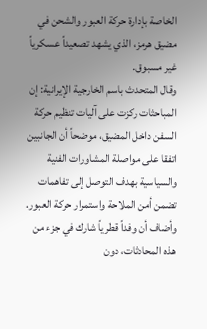الخاصة بإدارة حركة العبور والشحن في مضيق هرمز، الذي يشهد تصعيداً عسكرياً غير مسبوق.
وقال المتحدث باسم الخارجية الإيرانية: إن المباحثات ركزت على آليات تنظيم حركة السفن داخل المضيق، موضحاً أن الجانبين اتفقا على مواصلة المشاورات الفنية والسياسية بهدف التوصل إلى تفاهمات تضمن أمن الملاحة واستمرار حركة العبور.
وأضاف أن وفداً قطرياً شارك في جزء من هذه المحادثات، دون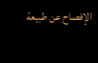الإفصاح عن طبيعة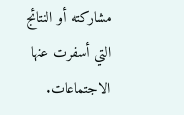مشاركته أو النتائج التي أسفرت عنها الاجتماعات.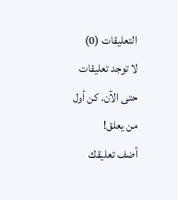التعليقات (0)
لا توجد تعليقات حتى الآن. كن أول من يعلق!
أضف تعليقك